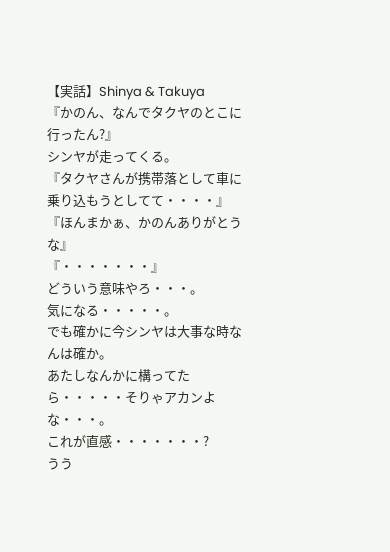【実話】Shinya & Takuya
『かのん、なんでタクヤのとこに行ったん?』
シンヤが走ってくる。
『タクヤさんが携帯落として車に乗り込もうとしてて・・・・』
『ほんまかぁ、かのんありがとうな』
『・・・・・・・』
どういう意味やろ・・・。
気になる・・・・・。
でも確かに今シンヤは大事な時なんは確か。
あたしなんかに構ってたら・・・・・そりゃアカンよな・・・。
これが直感・・・・・・・?
うう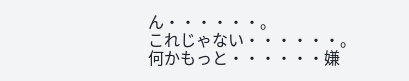ん・・・・・・。
これじゃない・・・・・・。
何かもっと・・・・・・嫌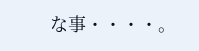な事・・・・。